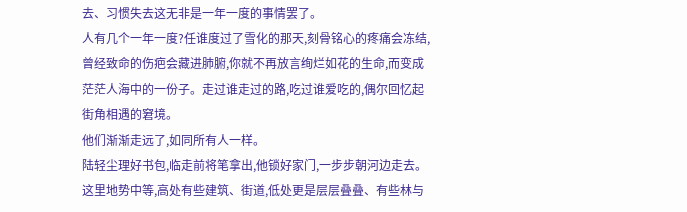去、习惯失去这无非是一年一度的事情罢了。
人有几个一年一度?任谁度过了雪化的那天,刻骨铭心的疼痛会冻结,曾经致命的伤疤会藏进肺腑,你就不再放言绚烂如花的生命,而变成茫茫人海中的一份子。走过谁走过的路,吃过谁爱吃的,偶尔回忆起街角相遇的窘境。
他们渐渐走远了,如同所有人一样。
陆轻尘理好书包,临走前将笔拿出,他锁好家门,一步步朝河边走去。
这里地势中等,高处有些建筑、街道,低处更是层层叠叠、有些林与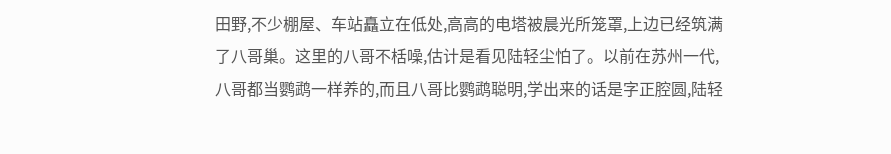田野,不少棚屋、车站矗立在低处,高高的电塔被晨光所笼罩,上边已经筑满了八哥巢。这里的八哥不栝噪,估计是看见陆轻尘怕了。以前在苏州一代,八哥都当鹦鹉一样养的,而且八哥比鹦鹉聪明,学出来的话是字正腔圆,陆轻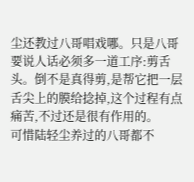尘还教过八哥唱戏哪。只是八哥要说人话必须多一道工序:剪舌头。倒不是真得剪,是帮它把一层舌尖上的膜给捻掉,这个过程有点痛苦,不过还是很有作用的。
可惜陆轻尘养过的八哥都不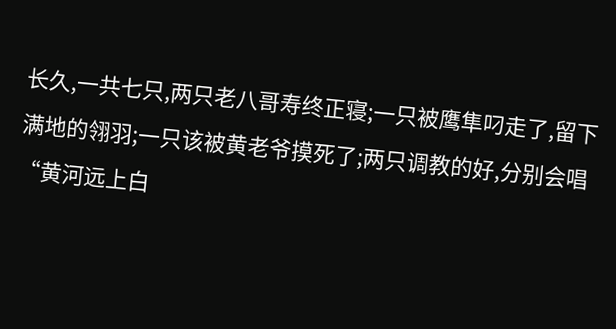长久,一共七只,两只老八哥寿终正寝;一只被鹰隼叼走了,留下满地的翎羽;一只该被黄老爷摸死了;两只调教的好,分别会唱“黄河远上白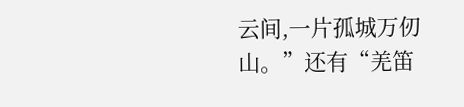云间,一片孤城万仞山。”还有“羌笛